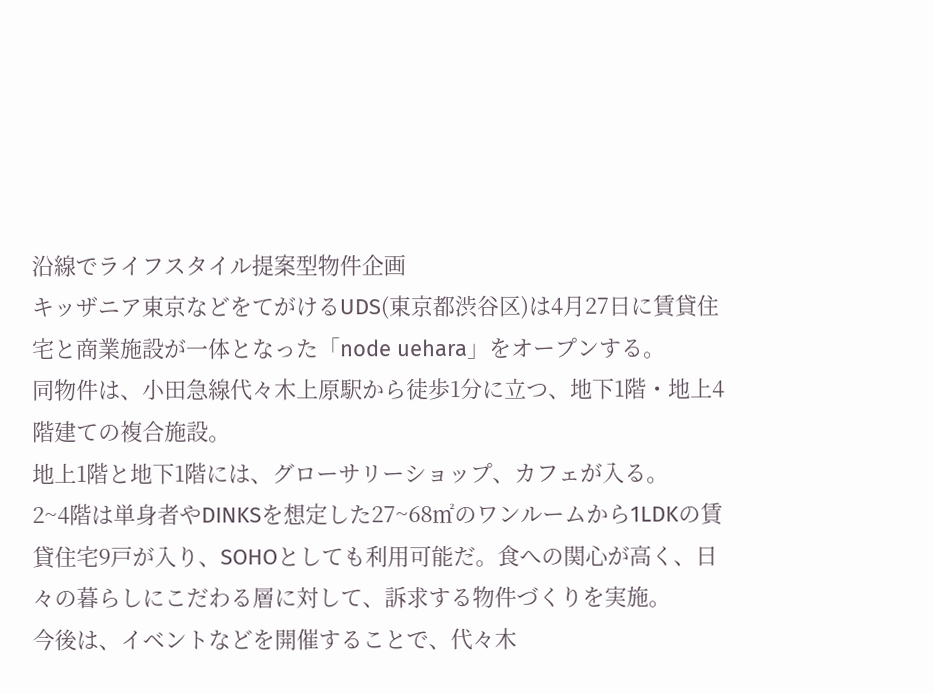沿線でライフスタイル提案型物件企画
キッザニア東京などをてがけるUDS(東京都渋谷区)は4月27日に賃貸住宅と商業施設が一体となった「node uehara」をオープンする。
同物件は、小田急線代々木上原駅から徒歩1分に立つ、地下1階・地上4階建ての複合施設。
地上1階と地下1階には、グローサリーショップ、カフェが入る。
2~4階は単身者やDINKSを想定した27~68㎡のワンルームから1LDKの賃貸住宅9戸が入り、SOHOとしても利用可能だ。食への関心が高く、日々の暮らしにこだわる層に対して、訴求する物件づくりを実施。
今後は、イベントなどを開催することで、代々木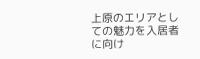上原のエリアとしての魅力を入居者に向け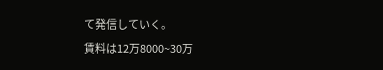て発信していく。
賃料は12万8000~30万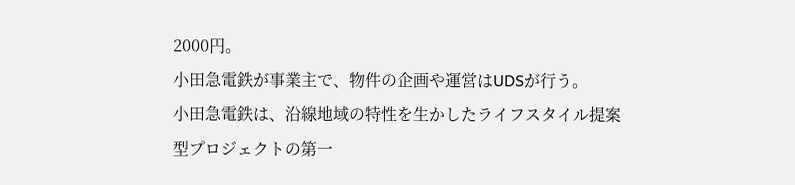2000円。
小田急電鉄が事業主で、物件の企画や運営はUDSが行う。
小田急電鉄は、沿線地域の特性を生かしたライフスタイル提案型プロジェクトの第一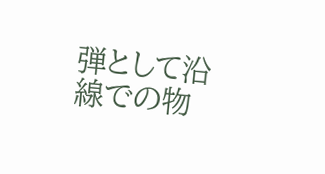弾として沿線での物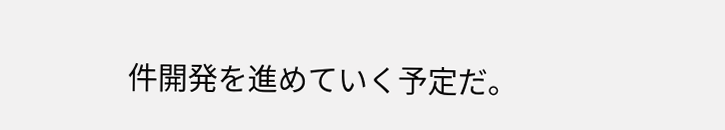件開発を進めていく予定だ。